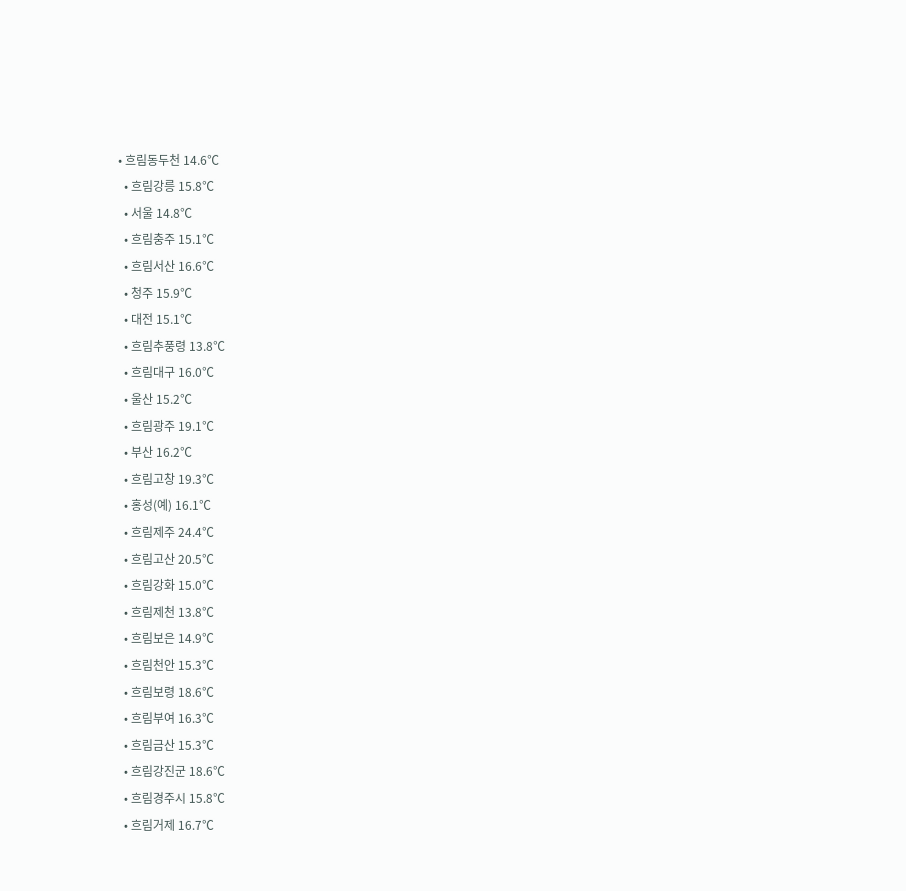• 흐림동두천 14.6℃
  • 흐림강릉 15.8℃
  • 서울 14.8℃
  • 흐림충주 15.1℃
  • 흐림서산 16.6℃
  • 청주 15.9℃
  • 대전 15.1℃
  • 흐림추풍령 13.8℃
  • 흐림대구 16.0℃
  • 울산 15.2℃
  • 흐림광주 19.1℃
  • 부산 16.2℃
  • 흐림고창 19.3℃
  • 홍성(예) 16.1℃
  • 흐림제주 24.4℃
  • 흐림고산 20.5℃
  • 흐림강화 15.0℃
  • 흐림제천 13.8℃
  • 흐림보은 14.9℃
  • 흐림천안 15.3℃
  • 흐림보령 18.6℃
  • 흐림부여 16.3℃
  • 흐림금산 15.3℃
  • 흐림강진군 18.6℃
  • 흐림경주시 15.8℃
  • 흐림거제 16.7℃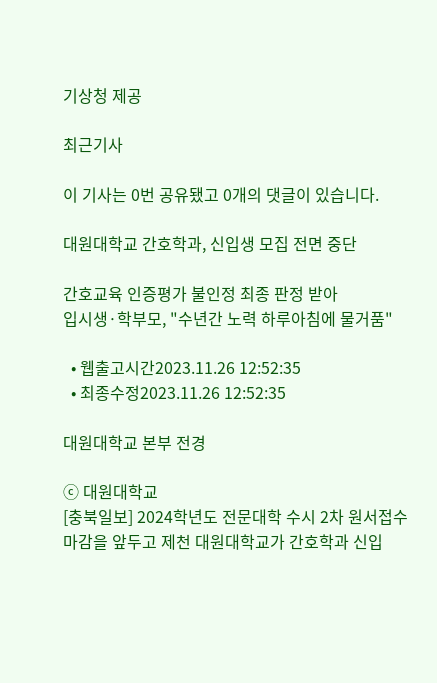기상청 제공

최근기사

이 기사는 0번 공유됐고 0개의 댓글이 있습니다.

대원대학교 간호학과, 신입생 모집 전면 중단

간호교육 인증평가 불인정 최종 판정 받아
입시생·학부모, "수년간 노력 하루아침에 물거품"

  • 웹출고시간2023.11.26 12:52:35
  • 최종수정2023.11.26 12:52:35

대원대학교 본부 전경

ⓒ 대원대학교
[충북일보] 2024학년도 전문대학 수시 2차 원서접수 마감을 앞두고 제천 대원대학교가 간호학과 신입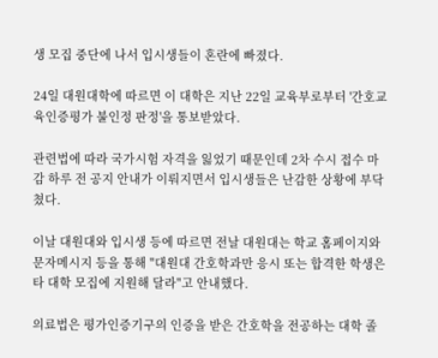생 모집 중단에 나서 입시생들이 혼란에 빠졌다.

24일 대원대학에 따르면 이 대학은 지난 22일 교육부로부터 '간호교육인증평가 불인정 판정'을 통보받았다.

관련법에 따라 국가시험 자격을 잃었기 때문인데 2차 수시 접수 마감 하루 전 공지 안내가 이뤄지면서 입시생들은 난감한 상황에 부닥쳤다.

이날 대원대와 입시생 등에 따르면 전날 대원대는 학교 홈페이지와 문자메시지 등을 통해 "대원대 간호학과만 응시 또는 합격한 학생은 타 대학 모집에 지원해 달라"고 안내했다.

의료법은 평가인증기구의 인증을 받은 간호학을 전공하는 대학 졸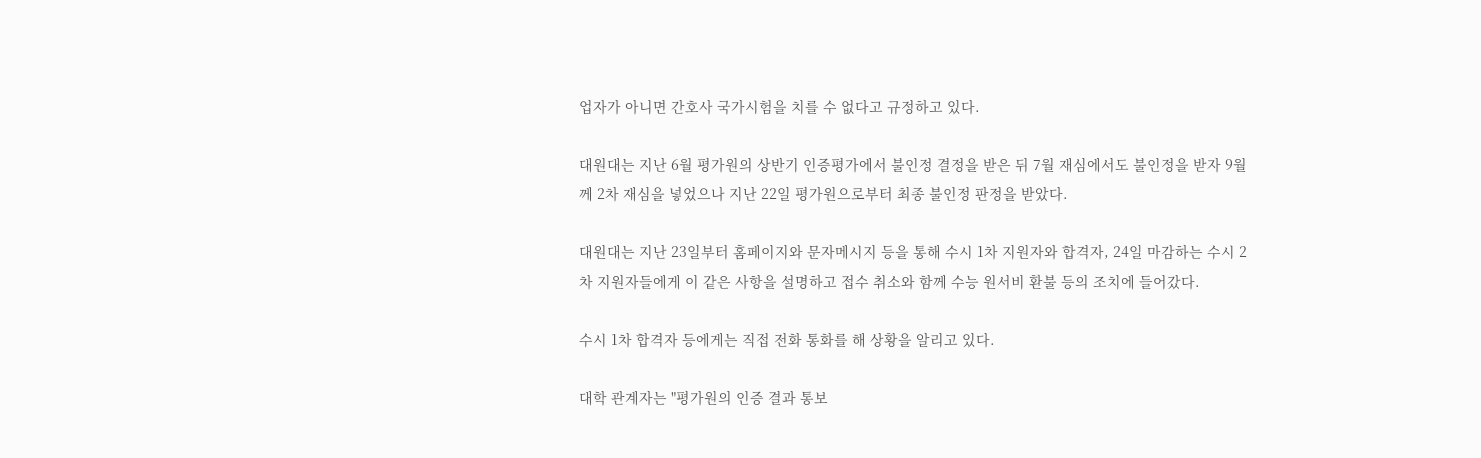업자가 아니면 간호사 국가시험을 치를 수 없다고 규정하고 있다.

대원대는 지난 6월 평가원의 상반기 인증평가에서 불인정 결정을 받은 뒤 7월 재심에서도 불인정을 받자 9월께 2차 재심을 넣었으나 지난 22일 평가원으로부터 최종 불인정 판정을 받았다.

대원대는 지난 23일부터 홈페이지와 문자메시지 등을 통해 수시 1차 지원자와 합격자, 24일 마감하는 수시 2차 지원자들에게 이 같은 사항을 설명하고 접수 취소와 함께 수능 원서비 환불 등의 조치에 들어갔다.

수시 1차 합격자 등에게는 직접 전화 통화를 해 상황을 알리고 있다.

대학 관계자는 "평가원의 인증 결과 통보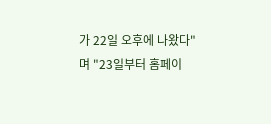가 22일 오후에 나왔다"며 "23일부터 홈페이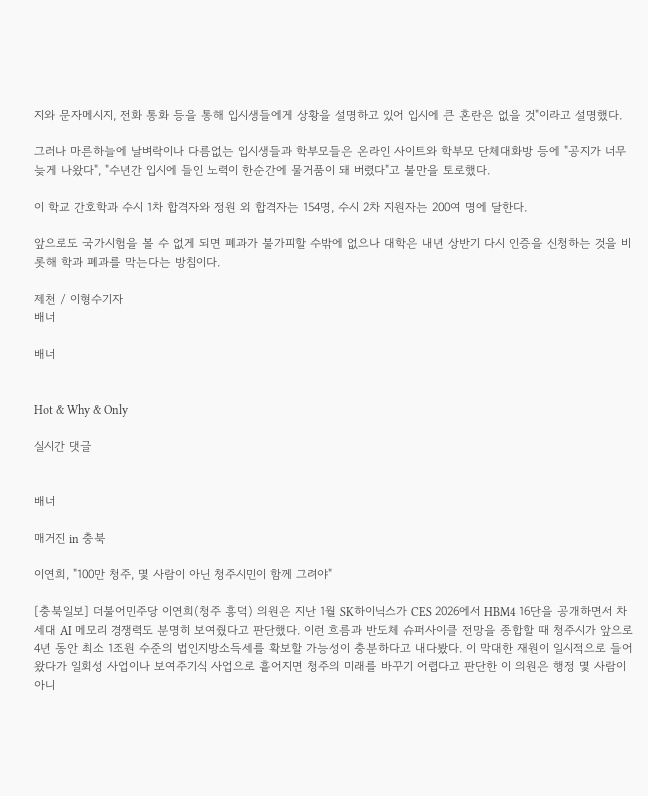지와 문자메시지, 전화 통화 등을 통해 입시생들에게 상황을 설명하고 있어 입시에 큰 혼란은 없을 것"이라고 설명했다.

그러나 마른하늘에 날벼락이나 다름없는 입시생들과 학부모들은 온라인 사이트와 학부모 단체대화방 등에 "공지가 너무 늦게 나왔다", "수년간 입시에 들인 노력이 한순간에 물거품이 돼 버렸다"고 불만을 토로했다.

이 학교 간호학과 수시 1차 합격자와 정원 외 합격자는 154명, 수시 2차 지원자는 200여 명에 달한다.

앞으로도 국가시험을 볼 수 없게 되면 폐과가 불가피할 수밖에 없으나 대학은 내년 상반기 다시 인증을 신청하는 것을 비롯해 학과 폐과를 막는다는 방침이다.

제천 / 이형수기자
배너

배너


Hot & Why & Only

실시간 댓글


배너

매거진 in 충북

이연희, "100만 청주, 몇 사람이 아닌 청주시민이 함께 그려야"

[충북일보] 더불어민주당 이연희(청주 흥덕) 의원은 지난 1월 SK하이닉스가 CES 2026에서 HBM4 16단을 공개하면서 차세대 AI 메모리 경쟁력도 분명히 보여줬다고 판단했다. 이런 흐름과 반도체 슈퍼사이클 전망을 종합할 때 청주시가 앞으로 4년 동안 최소 1조원 수준의 법인지방소득세를 확보할 가능성이 충분하다고 내다봤다. 이 막대한 재원이 일시적으로 들어왔다가 일회성 사업이나 보여주기식 사업으로 흩어지면 청주의 미래를 바꾸기 어렵다고 판단한 이 의원은 행정 몇 사람이 아니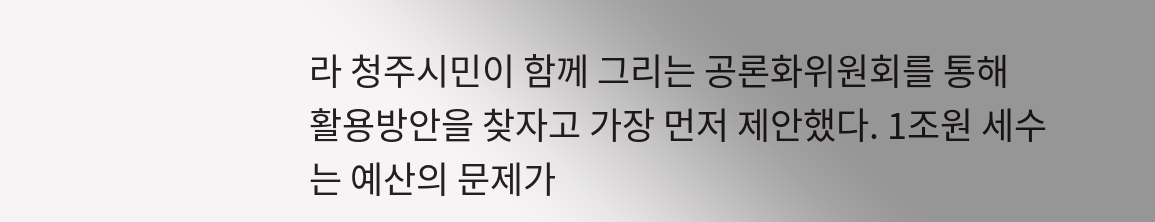라 청주시민이 함께 그리는 공론화위원회를 통해 활용방안을 찾자고 가장 먼저 제안했다. 1조원 세수는 예산의 문제가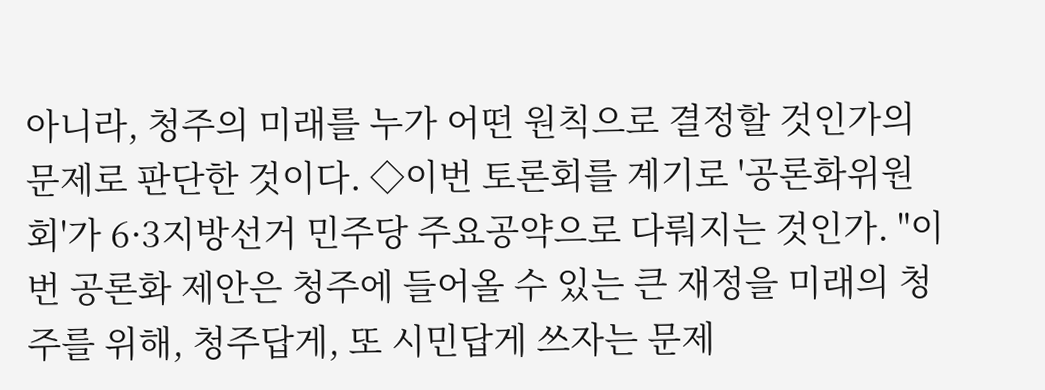아니라, 청주의 미래를 누가 어떤 원칙으로 결정할 것인가의 문제로 판단한 것이다. ◇이번 토론회를 계기로 '공론화위원회'가 6·3지방선거 민주당 주요공약으로 다뤄지는 것인가. "이번 공론화 제안은 청주에 들어올 수 있는 큰 재정을 미래의 청주를 위해, 청주답게, 또 시민답게 쓰자는 문제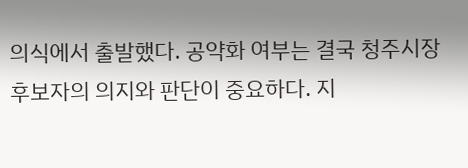의식에서 출발했다. 공약화 여부는 결국 청주시장 후보자의 의지와 판단이 중요하다. 지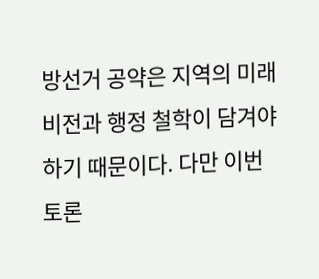방선거 공약은 지역의 미래 비전과 행정 철학이 담겨야 하기 때문이다. 다만 이번 토론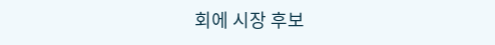회에 시장 후보